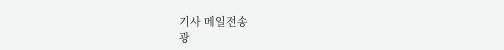기사 메일전송
광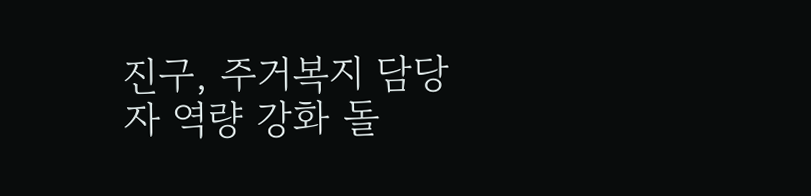진구, 주거복지 담당자 역량 강화 돌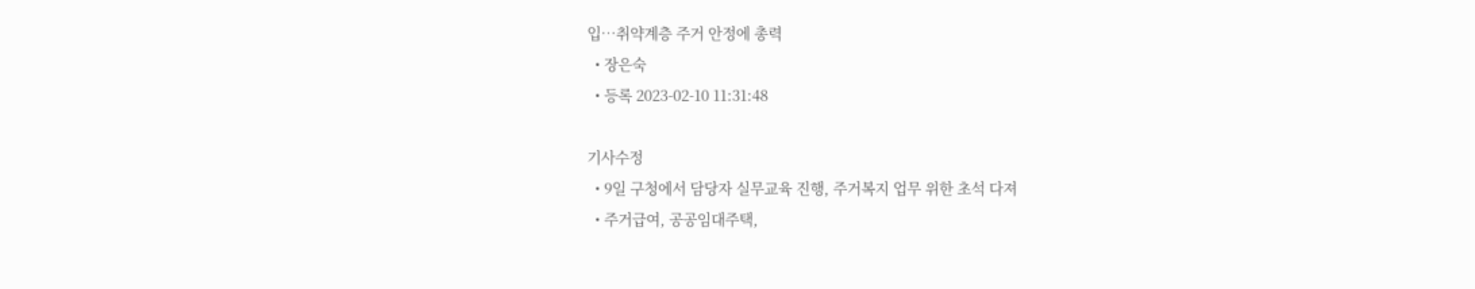입…취약계층 주거 안정에 총력
  • 장은숙
  • 등록 2023-02-10 11:31:48

기사수정
  • 9일 구청에서 담당자 실무교육 진행, 주거복지 업무 위한 초석 다져
  • 주거급여, 공공임대주택,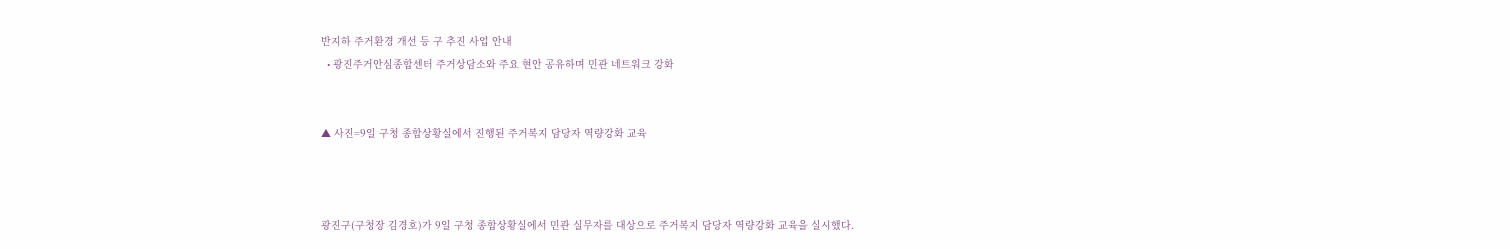반지하 주거환경 개선 등 구 추진 사업 안내
  • 광진주거안심종합센터 주거상담소와 주요 현안 공유하며 민관 네트워크 강화


▲ 사진=9일 구청 종합상황실에서 진행된 주거복지 담당자 역량강화 교육



광진구(구청장 김경호)가 9일 구청 종합상황실에서 민관 실무자를 대상으로 주거복지 담당자 역량강화 교육을 실시했다.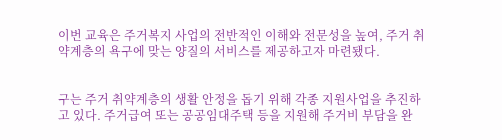이번 교육은 주거복지 사업의 전반적인 이해와 전문성을 높여, 주거 취약계층의 욕구에 맞는 양질의 서비스를 제공하고자 마련됐다.


구는 주거 취약계층의 생활 안정을 돕기 위해 각종 지원사업을 추진하고 있다. 주거급여 또는 공공임대주택 등을 지원해 주거비 부담을 완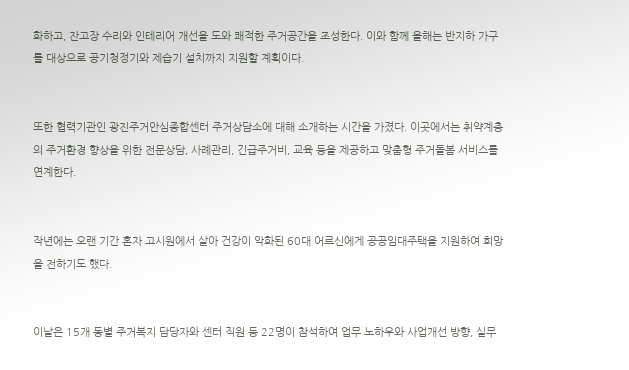화하고, 잔고장 수리와 인테리어 개선을 도와 쾌적한 주거공간을 조성한다. 이와 함께 올해는 반지하 가구를 대상으로 공기청정기와 제습기 설치까지 지원할 계획이다.


또한 협력기관인 광진주거안심종합센터 주거상담소에 대해 소개하는 시간을 가졌다. 이곳에서는 취약계층의 주거환경 향상을 위한 전문상담, 사례관리, 긴급주거비, 교육 등을 제공하고 맞춤형 주거돌봄 서비스를 연계한다.


작년에는 오랜 기간 혼자 고시원에서 살아 건강이 악화된 60대 어르신에게 공공임대주택을 지원하여 희망을 전하기도 했다.


이날은 15개 동별 주거복지 담당자와 센터 직원 등 22명이 참석하여 업무 노하우와 사업개선 방향, 실무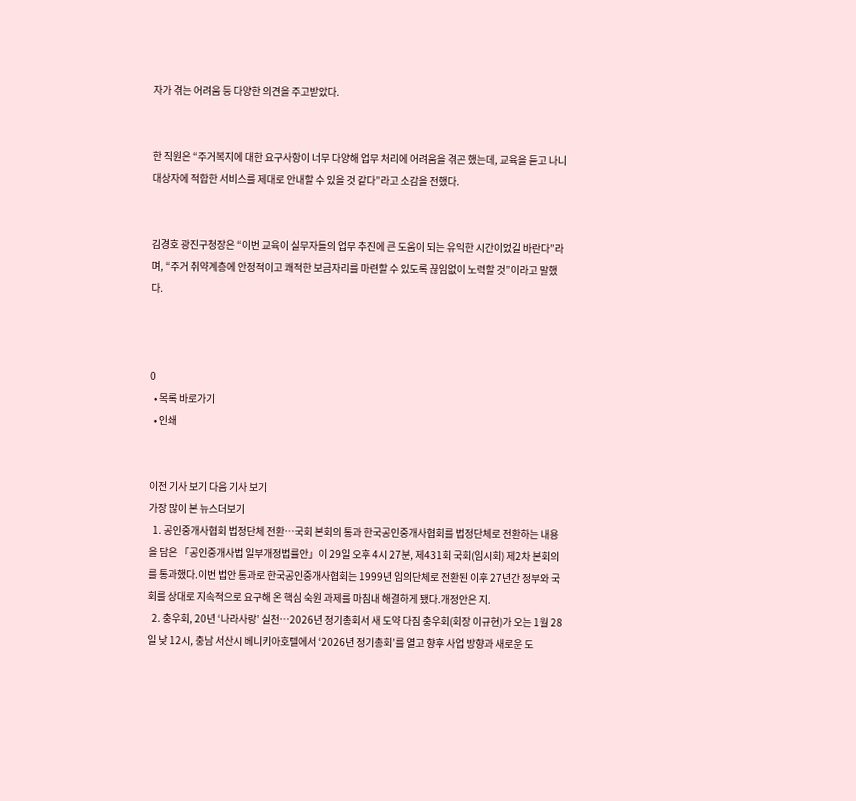자가 겪는 어려움 등 다양한 의견을 주고받았다.


한 직원은 “주거복지에 대한 요구사항이 너무 다양해 업무 처리에 어려움을 겪곤 했는데, 교육을 듣고 나니 대상자에 적합한 서비스를 제대로 안내할 수 있을 것 같다”라고 소감을 전했다.


김경호 광진구청장은 “이번 교육이 실무자들의 업무 추진에 큰 도움이 되는 유익한 시간이었길 바란다”라며, “주거 취약계층에 안정적이고 쾌적한 보금자리를 마련할 수 있도록 끊임없이 노력할 것”이라고 말했다.



0
  • 목록 바로가기
  • 인쇄


이전 기사 보기 다음 기사 보기
가장 많이 본 뉴스더보기
  1. 공인중개사협회 법정단체 전환…국회 본회의 통과 한국공인중개사협회를 법정단체로 전환하는 내용을 담은 「공인중개사법 일부개정법률안」이 29일 오후 4시 27분, 제431회 국회(임시회) 제2차 본회의를 통과했다.이번 법안 통과로 한국공인중개사협회는 1999년 임의단체로 전환된 이후 27년간 정부와 국회를 상대로 지속적으로 요구해 온 핵심 숙원 과제를 마침내 해결하게 됐다.개정안은 지.
  2. 충우회, 20년 ‘나라사랑’ 실천…2026년 정기총회서 새 도약 다짐 충우회(회장 이규현)가 오는 1월 28일 낮 12시, 충남 서산시 베니키아호텔에서 ‘2026년 정기총회’를 열고 향후 사업 방향과 새로운 도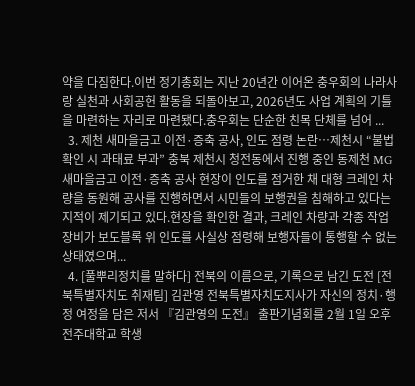약을 다짐한다.이번 정기총회는 지난 20년간 이어온 충우회의 나라사랑 실천과 사회공헌 활동을 되돌아보고, 2026년도 사업 계획의 기틀을 마련하는 자리로 마련됐다.충우회는 단순한 친목 단체를 넘어 ...
  3. 제천 새마을금고 이전·증축 공사, 인도 점령 논란…제천시 “불법 확인 시 과태료 부과” 충북 제천시 청전동에서 진행 중인 동제천 MG새마을금고 이전·증축 공사 현장이 인도를 점거한 채 대형 크레인 차량을 동원해 공사를 진행하면서 시민들의 보행권을 침해하고 있다는 지적이 제기되고 있다.현장을 확인한 결과, 크레인 차량과 각종 작업 장비가 보도블록 위 인도를 사실상 점령해 보행자들이 통행할 수 없는 상태였으며...
  4. [풀뿌리정치를 말하다] 전북의 이름으로, 기록으로 남긴 도전 [전북특별자치도 취재팀] 김관영 전북특별자치도지사가 자신의 정치·행정 여정을 담은 저서 『김관영의 도전』 출판기념회를 2월 1일 오후 전주대학교 학생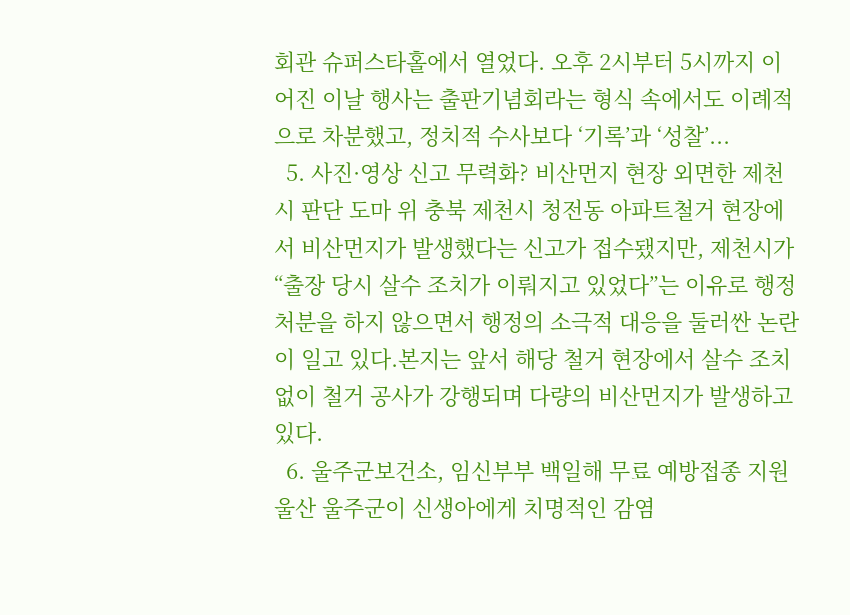회관 슈퍼스타홀에서 열었다. 오후 2시부터 5시까지 이어진 이날 행사는 출판기념회라는 형식 속에서도 이례적으로 차분했고, 정치적 수사보다 ‘기록’과 ‘성찰’...
  5. 사진·영상 신고 무력화? 비산먼지 현장 외면한 제천시 판단 도마 위 충북 제천시 청전동 아파트철거 현장에서 비산먼지가 발생했다는 신고가 접수됐지만, 제천시가 “출장 당시 살수 조치가 이뤄지고 있었다”는 이유로 행정처분을 하지 않으면서 행정의 소극적 대응을 둘러싼 논란이 일고 있다.본지는 앞서 해당 철거 현장에서 살수 조치 없이 철거 공사가 강행되며 다량의 비산먼지가 발생하고 있다.
  6. 울주군보건소, 임신부부 백일해 무료 예방접종 지원 울산 울주군이 신생아에게 치명적인 감염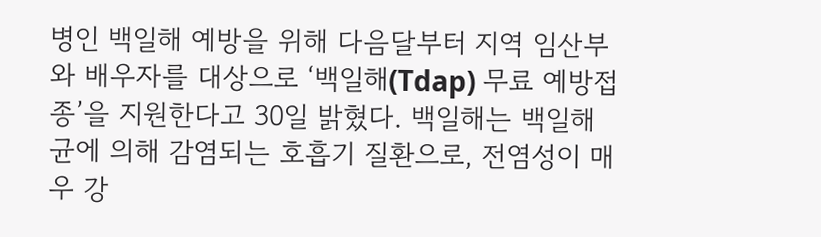병인 백일해 예방을 위해 다음달부터 지역 임산부와 배우자를 대상으로 ‘백일해(Tdap) 무료 예방접종’을 지원한다고 30일 밝혔다. 백일해는 백일해균에 의해 감염되는 호흡기 질환으로, 전염성이 매우 강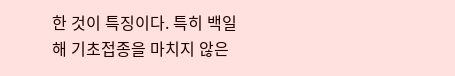한 것이 특징이다. 특히 백일해 기초접종을 마치지 않은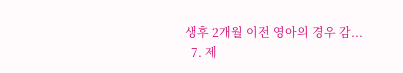생후 2개월 이전 영아의 경우 감...
  7. 제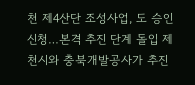천 제4산단 조성사업, 도 승인 신청…본격 추진 단계 돌입 제천시와 충북개발공사가 추진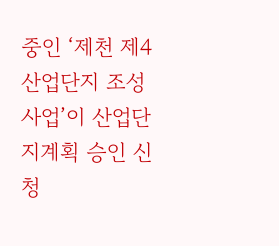중인 ‘제천 제4 산업단지 조성사업’이 산업단지계획 승인 신청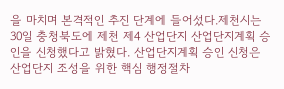을 마치며 본격적인 추진 단계에 들어섰다.제천시는 30일 충청북도에 제천 제4 산업단지 산업단지계획 승인을 신청했다고 밝혔다. 산업단지계획 승인 신청은 산업단지 조성을 위한 핵심 행정절차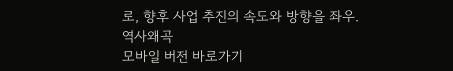로, 향후 사업 추진의 속도와 방향을 좌우.
역사왜곡
모바일 버전 바로가기